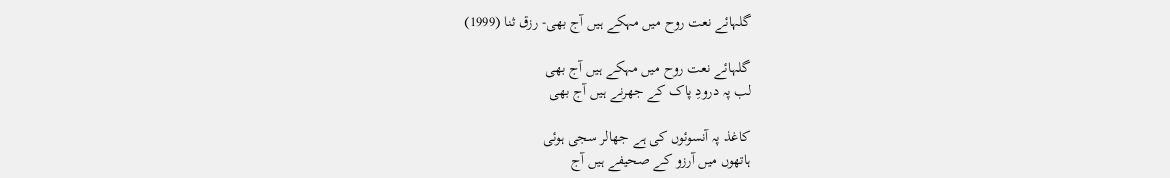گلہائے نعت روح میں مہکے ہیں آج بھی- رزق ثنا (1999)

گلہائے نعت روح میں مہکے ہیں آج بھی
لب پہ درودِ پاک کے جھرنے ہیں آج بھی

کاغذ پہ آنسوئوں کی ہے جھالر سجی ہوئی
ہاتھوں میں آرزو کے صحیفے ہیں آج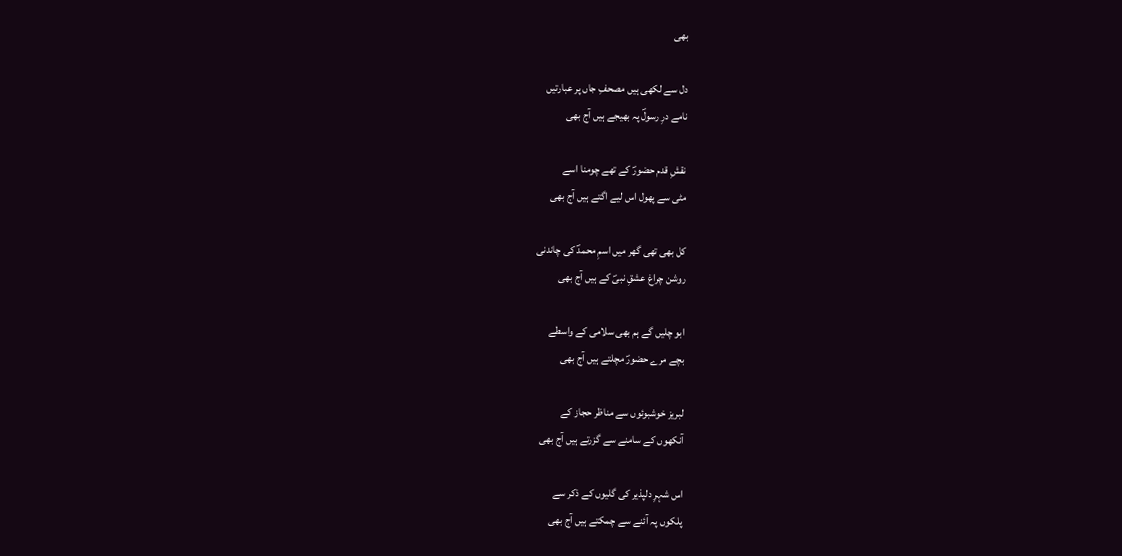بھی

دل سے لکھی ہیں مصحفِ جاں پر عبارتیں
نامے درِ رسولؐ پہ بھیجے ہیں آج بھی

نقشِ قدم حضورؐ کے تھے چومنا اسے
مٹی سے پھول اس لیے اگتے ہیں آج بھی

کل بھی تھی گھر میں اسمِ محمدؐ کی چاندنی
روشن چراغ عشقِ نبیؐ کے ہیں آج بھی

ابو چلیں گے ہم بھی سلامی کے واسطے
بچے مرے حضورؐ مچلتے ہیں آج بھی

لبریز خوشبوئوں سے مناظر حجاز کے
آنکھوں کے سامنے سے گزرتے ہیں آج بھی

اس شہرِ دلپذیر کی گلیوں کے ذکر سے
پلکوں پہ آئنے سے چمکتے ہیں آج بھی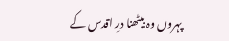پہروں وہ بیٹھنا درِ اقدس کے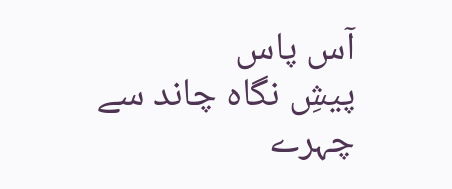آس پاس
پیشِ نگاہ چاند سے چہرے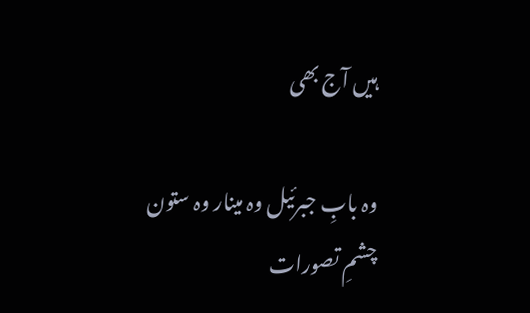ہیں آج بھی

وہ بابِ جبرئیل وہ مینار وہ ستون
چشمِ تصورات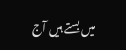میں بستے ہیں آج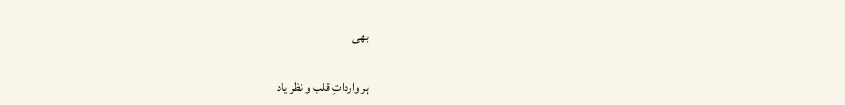بھی

ہر وارداتِ قلب و نظر یاد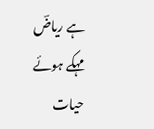ہے ریاضؔ
مہکے ہوئے حیات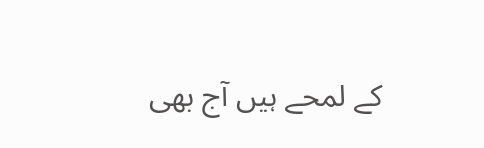کے لمحے ہیں آج بھی